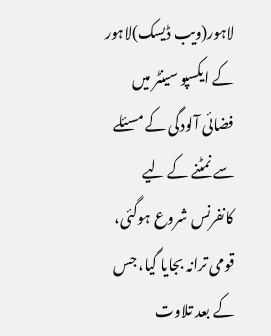لاہور(ویب ڈیسک)لاہور کے ایکسپو سینٹر میں فضائی آلودگی کے مسئلے سے نمٹنے کے لیے کانفرنس شروع ہوگئی، قومی ترانہ بجایا گیا، جس کے بعد تلاوت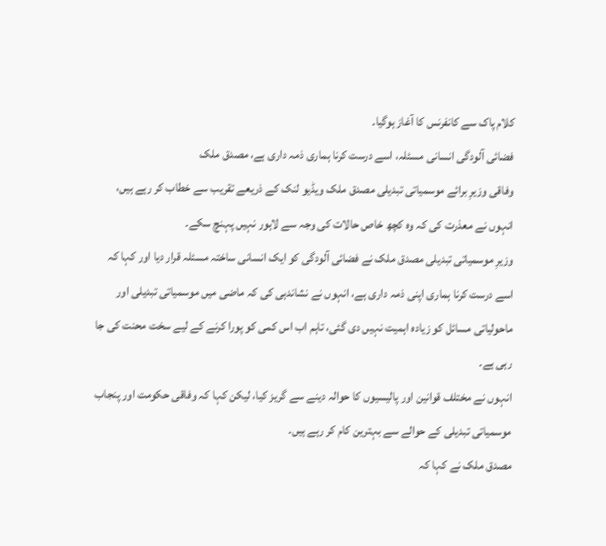کلام پاک سے کانفرنس کا آغاز ہوگیا۔
فضائی آلودگی انسانی مسئلہ، اسے درست کرنا ہماری ذمہ داری ہے، مصدق ملک
وفاقی وزیرِ برائے موسمیاتی تبدیلی مصدق ملک ویڈیو لنک کے ذریعے تقریب سے خطاب کر رہے ہیں، انہوں نے معذرت کی کہ وہ کچھ خاص حالات کی وجہ سے لاہور نہیں پہنچ سکے۔
وزیرِ موسمیاتی تبدیلی مصدق ملک نے فضائی آلودگی کو ایک انسانی ساختہ مسئلہ قرار دیا اور کہا کہ اسے درست کرنا ہماری اپنی ذمہ داری ہے، انہوں نے نشاندہی کی کہ ماضی میں موسمیاتی تبدیلی اور ماحولیاتی مسائل کو زیادہ اہمیت نہیں دی گئی، تاہم اب اس کمی کو پورا کرنے کے لیے سخت محنت کی جا رہی ہے۔
انہوں نے مختلف قوانین اور پالیسیوں کا حوالہ دینے سے گریز کیا، لیکن کہا کہ وفاقی حکومت اور پنجاب موسمیاتی تبدیلی کے حوالے سے بہترین کام کر رہے ہیں۔
مصدق ملک نے کہا کہ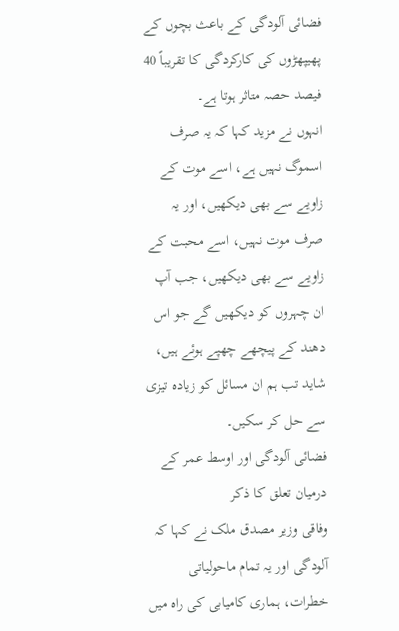فضائی آلودگی کے باعث بچوں کے پھیپھڑوں کی کارکردگی کا تقریباً 40 فیصد حصہ متاثر ہوتا ہے۔
انہوں نے مزید کہا کہ یہ صرف اسموگ نہیں ہے، اسے موت کے زاویے سے بھی دیکھیں، اور یہ صرف موت نہیں، اسے محبت کے زاویے سے بھی دیکھیں، جب آپ ان چہروں کو دیکھیں گے جو اس دھند کے پیچھے چھپے ہوئے ہیں، شاید تب ہم ان مسائل کو زیادہ تیزی سے حل کر سکیں۔
فضائی آلودگی اور اوسط عمر کے درمیان تعلق کا ذکر
وفاقی وزیر مصدق ملک نے کہا کہ آلودگی اور یہ تمام ماحولیاتی خطرات، ہماری کامیابی کی راہ میں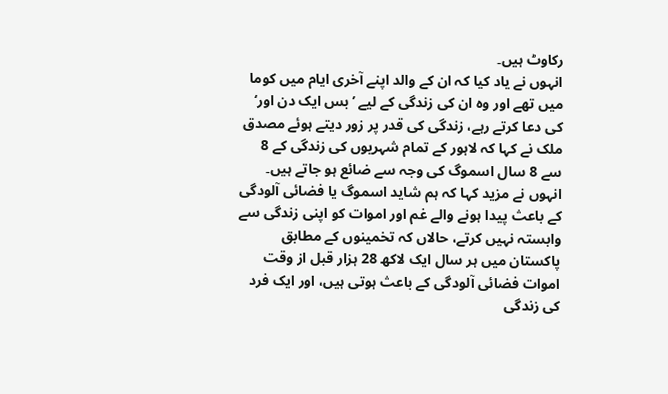رکاوٹ ہیں۔
انہوں نے یاد کیا کہ ان کے والد اپنے آخری ایام میں کوما میں تھے اور وہ ان کی زندگی کے لیے ’بس ایک دن اور‘ کی دعا کرتے رہے، زندگی کی قدر پر زور دیتے ہوئے مصدق ملک نے کہا کہ لاہور کے تمام شہریوں کی زندگی کے 8 سے 8 سال اسموگ کی وجہ سے ضائع ہو جاتے ہیں۔
انہوں نے مزید کہا کہ ہم شاید اسموگ یا فضائی آلودگی کے باعث پیدا ہونے والے غم اور اموات کو اپنی زندگی سے وابستہ نہیں کرتے، حالاں کہ تخمینوں کے مطابق پاکستان میں ہر سال ایک لاکھ 28 ہزار قبل از وقت اموات فضائی آلودگی کے باعث ہوتی ہیں، اور ایک فرد کی زندگی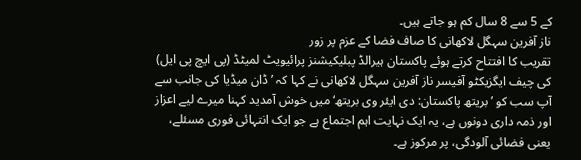کے 5 سے 8 سال کم ہو جاتے ہیں۔
ناز آفرین سہگل لاکھانی کا صاف فضا کے عزم پر زور
تقریب کا افتتاح کرتے ہوئے پاکستان ہیرالڈ پبلیکیشنز پرائیویٹ لمیٹڈ (پی ایچ پی ایل) کی چیف ایگزیکٹو آفیسر ناز آفرین سہگل لاکھانی نے کہا کہ ’ڈان میڈیا کی جانب سے آپ سب کو ’بریتھ پاکستان: دی ایئر وی بریتھ‘ میں خوش آمدید کہنا میرے لیے اعزاز اور ذمہ داری دونوں ہے، یہ ایک نہایت اہم اجتماع ہے جو ایک انتہائی فوری مسئلے، یعنی فضائی آلودگی، پر مرکوز ہے۔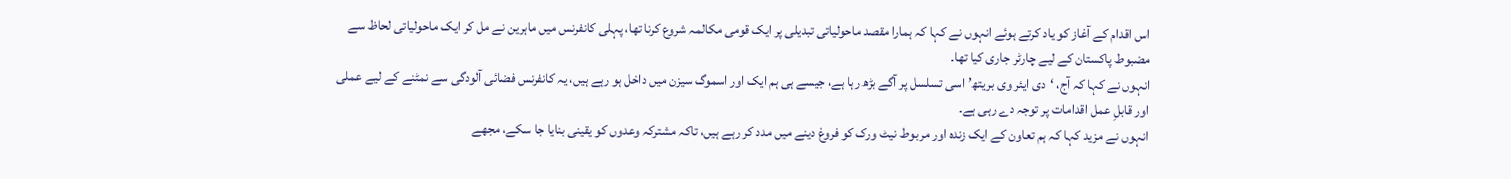اس اقدام کے آغاز کو یاد کرتے ہوئے انہوں نے کہا کہ ہمارا مقصد ماحولیاتی تبدیلی پر ایک قومی مکالمہ شروع کرنا تھا، پہلی کانفرنس میں ماہرین نے مل کر ایک ماحولیاتی لحاظ سے مضبوط پاکستان کے لیے چارٹر جاری کیا تھا۔
انہوں نے کہا کہ آج، ‘دی ایئر وی بریتھ’ اسی تسلسل پر آگے بڑھ رہا ہے، جیسے ہی ہم ایک اور اسموگ سیزن میں داخل ہو رہے ہیں، یہ کانفرنس فضائی آلودگی سے نمٹنے کے لیے عملی اور قابلِ عمل اقدامات پر توجہ دے رہی ہے۔
انہوں نے مزید کہا کہ ہم تعاون کے ایک زندہ اور مربوط نیٹ ورک کو فروغ دینے میں مدد کر رہے ہیں، تاکہ مشترکہ وعدوں کو یقینی بنایا جا سکے، مجھے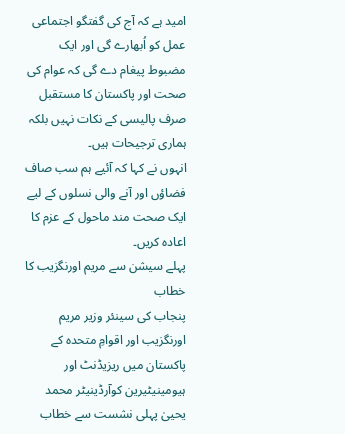امید ہے کہ آج کی گفتگو اجتماعی عمل کو اُبھارے گی اور ایک مضبوط پیغام دے گی کہ عوام کی صحت اور پاکستان کا مستقبل صرف پالیسی کے نکات نہیں بلکہ ہماری ترجیحات ہیں۔
انہوں نے کہا کہ آئیے ہم سب صاف فضاؤں اور آنے والی نسلوں کے لیے ایک صحت مند ماحول کے عزم کا اعادہ کریں۔
پہلے سیشن سے مریم اورنگزیب کا خطاب
پنجاب کی سینئر وزیر مریم اورنگزیب اور اقوامِ متحدہ کے پاکستان میں ریزیڈنٹ اور ہیومینیٹیرین کوآرڈینیٹر محمد یحییٰ پہلی نشست سے خطاب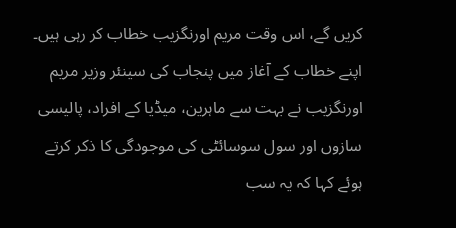کریں گے، اس وقت مریم اورنگزیب خطاب کر رہی ہیں۔
اپنے خطاب کے آغاز میں پنجاب کی سینئر وزیر مریم اورنگزیب نے بہت سے ماہرین، میڈیا کے افراد، پالیسی سازوں اور سول سوسائٹی کی موجودگی کا ذکر کرتے ہوئے کہا کہ یہ سب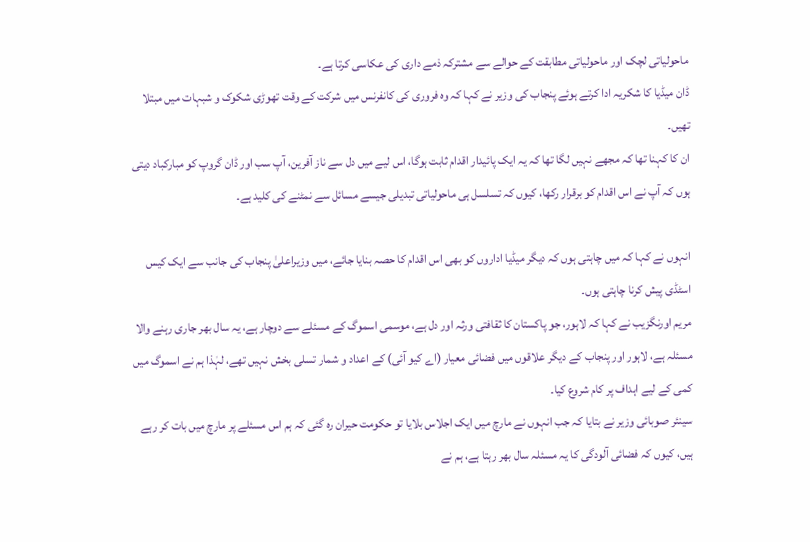ماحولیاتی لچک اور ماحولیاتی مطابقت کے حوالے سے مشترکہ ذمے داری کی عکاسی کرتا ہے۔
ڈان میڈیا کا شکریہ ادا کرتے ہوئے پنجاب کی وزیر نے کہا کہ وہ فروری کی کانفرنس میں شرکت کے وقت تھوڑی شکوک و شبہات میں مبتلا تھیں۔
ان کا کہنا تھا کہ مجھے نہیں لگا تھا کہ یہ ایک پائیدار اقدام ثابت ہوگا، اس لیے میں دل سے ناز آفرین، آپ سب اور ڈان گروپ کو مبارکباد دیتی ہوں کہ آپ نے اس اقدام کو برقرار رکھا، کیوں کہ تسلسل ہی ماحولیاتی تبدیلی جیسے مسائل سے نمٹنے کی کلید ہے۔

انہوں نے کہا کہ میں چاہتی ہوں کہ دیگر میڈیا اداروں کو بھی اس اقدام کا حصہ بنایا جائے، میں وزیراعلیٰ پنجاب کی جانب سے ایک کیس اسٹڈی پیش کرنا چاہتی ہوں۔
مریم اورنگزیب نے کہا کہ لاہور، جو پاکستان کا ثقافتی ورثہ اور دل ہے، موسمی اسموگ کے مسئلے سے دوچار ہے، یہ سال بھر جاری رہنے والا مسئلہ ہے، لاہور اور پنجاب کے دیگر علاقوں میں فضائی معیار (اے کیو آئی) کے اعداد و شمار تسلی بخش نہیں تھے، لہٰذا ہم نے اسموگ میں کمی کے لیے اہداف پر کام شروع کیا۔
سینئر صوبائی وزیر نے بتایا کہ جب انہوں نے مارچ میں ایک اجلاس بلایا تو حکومت حیران رہ گئی کہ ہم اس مسئلے پر مارچ میں بات کر رہے ہیں، کیوں کہ فضائی آلودگی کا یہ مسئلہ سال بھر رہتا ہے، ہم نے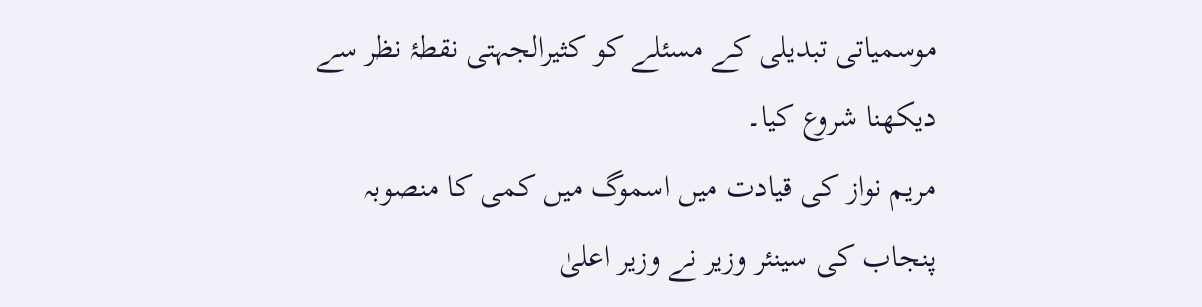موسمیاتی تبدیلی کے مسئلے کو کثیرالجہتی نقطۂ نظر سے دیکھنا شروع کیا۔
مریم نواز کی قیادت میں اسموگ میں کمی کا منصوبہ
پنجاب کی سینئر وزیر نے وزیر اعلیٰ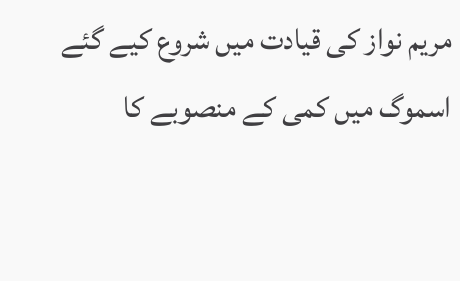مریم نواز کی قیادت میں شروع کیے گئے اسموگ میں کمی کے منصوبے کا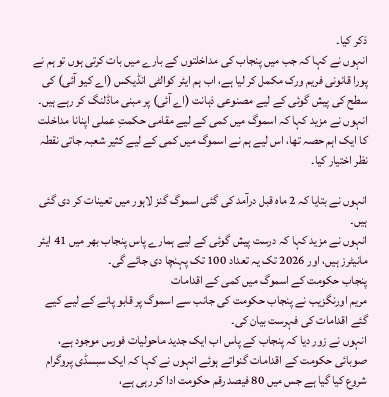ذکر کیا۔
انہوں نے کہا کہ جب میں پنجاب کی مداخلتوں کے بارے میں بات کرتی ہوں تو ہم نے پورا قانونی فریم ورک مکمل کر لیا ہے، اب ہم ایئر کوالٹی انڈیکس (اے کیو آئی) کی سطح کی پیش گوئی کے لیے مصنوعی ذہانت (اے آئی) پر مبنی ماڈلنگ کر رہے ہیں۔
انہوں نے مزید کہا کہ اسموگ میں کمی کے لیے مقامی حکمتِ عملی اپنانا مداخلت کا ایک اہم حصہ تھا، اس لیے ہم نے اسموگ میں کمی کے لیے کثیر شعبہ جاتی نقطہ نظر اختیار کیا۔

انہوں نے بتایا کہ 2 ماہ قبل درآمد کی گئی اسموگ گنز لاہور میں تعینات کر دی گئی ہیں۔
انہوں نے مزید کہا کہ درست پیش گوئی کے لیے ہمارے پاس پنجاب بھر میں 41 ایئر مانیٹرز ہیں، اور 2026 تک یہ تعداد 100 تک پہنچا دی جائے گی۔
پنجاب حکومت کے اسموگ میں کمی کے اقدامات
مریم اورنگزیب نے پنجاب حکومت کی جانب سے اسموگ پر قابو پانے کے لیے کیے گئے اقدامات کی فہرست بیان کی۔
انہوں نے زور دیا کہ پنجاب کے پاس اب ایک جدید ماحولیات فورس موجود ہے، صوبائی حکومت کے اقدامات گنواتے ہوئے انہوں نے کہا کہ ایک سبسڈی پروگرام شروع کیا گیا ہے جس میں 80 فیصد رقم حکومت ادا کر رہی ہے،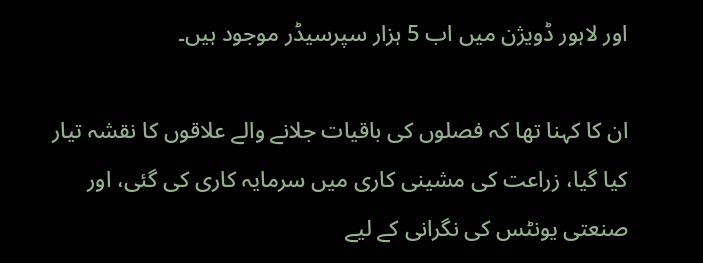اور لاہور ڈویژن میں اب 5 ہزار سپرسیڈر موجود ہیں۔

ان کا کہنا تھا کہ فصلوں کی باقیات جلانے والے علاقوں کا نقشہ تیار کیا گیا، زراعت کی مشینی کاری میں سرمایہ کاری کی گئی، اور صنعتی یونٹس کی نگرانی کے لیے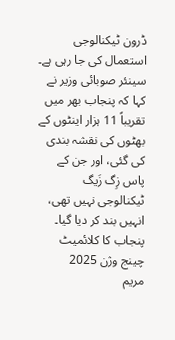ڈرون ٹیکنالوجی استعمال کی جا رہی ہے۔
سینئر صوبائی وزیر نے کہا کہ پنجاب بھر میں تقریباً 11 ہزار اینٹوں کے بھٹوں کی نقشہ بندی کی گئی، اور جن کے پاس زِگ زَیگ ٹیکنالوجی نہیں تھی، انہیں بند کر دیا گیا۔
پنجاب کا کلائمیٹ چینج وژن 2025
مریم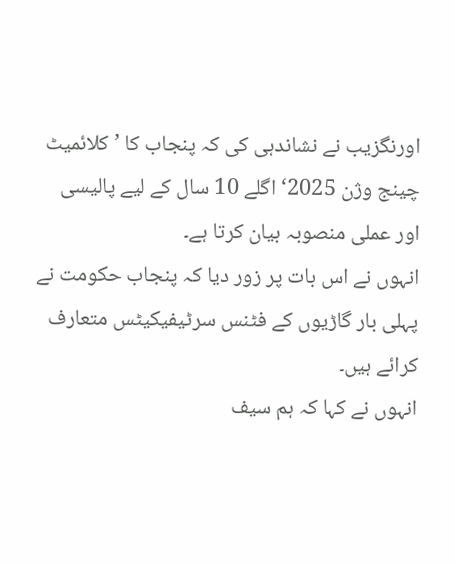اورنگزیب نے نشاندہی کی کہ پنجاب کا ’کلائمیٹ چینج وژن 2025‘ اگلے 10 سال کے لیے پالیسی اور عملی منصوبہ بیان کرتا ہے۔
انہوں نے اس بات پر زور دیا کہ پنجاب حکومت نے پہلی بار گاڑیوں کے فٹنس سرٹیفیکیٹس متعارف کرائے ہیں۔
انہوں نے کہا کہ ہم سیف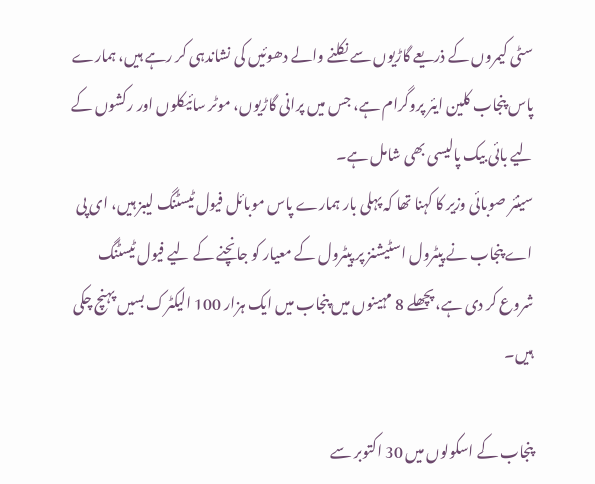سٹی کیمروں کے ذریعے گاڑیوں سے نکلنے والے دھوئیں کی نشاندہی کر رہے ہیں، ہمارے پاس پنجاب کلین ایئر پروگرام ہے، جس میں پرانی گاڑیوں، موٹر سائیکلوں اور رکشوں کے لیے بائی بیک پالیسی بھی شامل ہے۔
سینئر صوبائی وزیر کا کہنا تھا کہ پہلی بار ہمارے پاس موبائل فیول ٹیسٹنگ لیبز ہیں، ای پی اے پنجاب نے پیٹرول اسٹیشنز پر پیٹرول کے معیار کو جانچنے کے لیے فیول ٹیسٹنگ شروع کر دی ہے، پچھلے 8 مہینوں میں پنجاب میں ایک ہزار 100 الیکٹرک بسیں پہنچ چکی ہیں۔

پنجاب کے اسکولوں میں 30 اکتوبر سے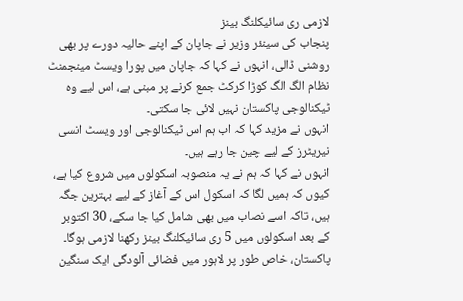لازمی ری سائیکلنگ بینز
پنجاب کی سینئر وزیر نے جاپان کے اپنے حالیہ دورے پر بھی روشنی ڈالی، انہوں نے کہا کہ جاپان میں پورا ویسٹ مینجمنٹ نظام الگ الگ کوڑا کرکٹ جمع کرنے پر مبنی ہے، اس لیے وہ ٹیکنالوجی پاکستان نہیں لائی جا سکتی۔
انہوں نے مزید کہا کہ اب ہم اس ٹیکنالوجی اور ویسٹ انسی نیریٹرز کے لیے چین جا رہے ہیں۔
انہوں نے کہا کہ ہم نے یہ منصوبہ اسکولوں میں شروع کیا ہے، کیوں کہ ہمیں لگا کہ اسکول اس کے آغاز کے لیے بہترین جگہ ہیں، تاکہ اسے نصاب میں بھی شامل کیا جا سکے، 30 اکتوبر کے بعد اسکولوں میں 5 ری سائیکلنگ بینز رکھنا لازمی ہوگا۔
پاکستان، خاص طور پر لاہور میں فضائی آلودگی ایک سنگین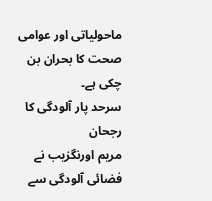ماحولیاتی اور عوامی صحت کا بحران بن چکی ہے۔
سرحد پار آلودگی کا رجحان
مریم اورنگزیب نے فضائی آلودگی سے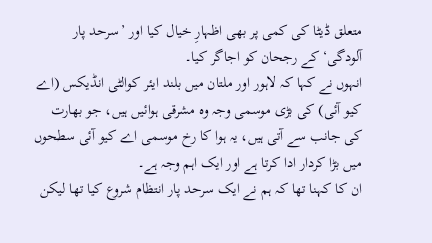متعلق ڈیٹا کی کمی پر بھی اظہارِ خیال کیا اور ’سرحد پار آلودگی‘ کے رجحان کو اجاگر کیا۔
انہوں نے کہا کہ لاہور اور ملتان میں بلند ایئر کوالٹی انڈیکس (اے کیو آئی) کی بڑی موسمی وجہ وہ مشرقی ہوائیں ہیں، جو بھارت کی جانب سے آتی ہیں، یہ ہوا کا رخ موسمی اے کیو آئی سطحوں میں بڑا کردار ادا کرتا ہے اور ایک اہم وجہ ہے۔
ان کا کہنا تھا کہ ہم نے ایک سرحد پار انتظام شروع کیا تھا لیکن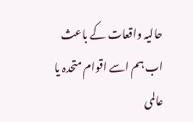حالیہ واقعات کے باعث اب ہم اسے اقوام متحدہ یا عالمی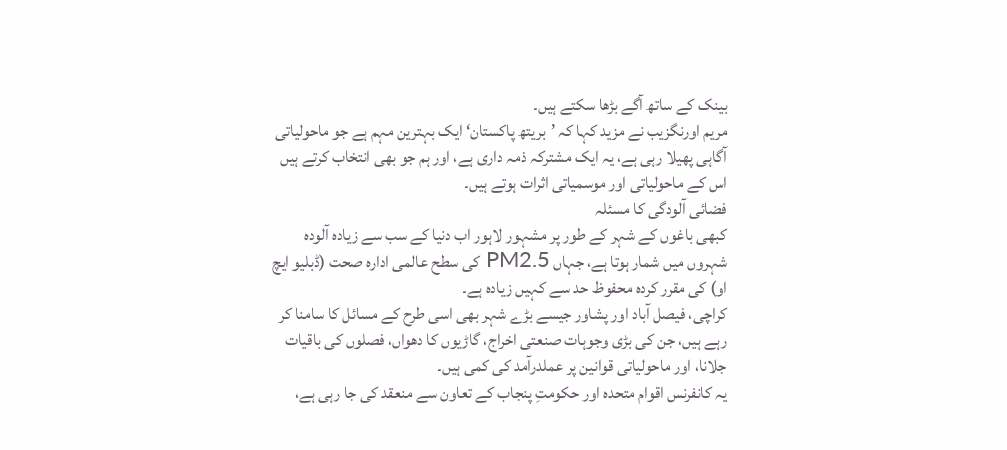بینک کے ساتھ آگے بڑھا سکتے ہیں۔
مریم اورنگزیب نے مزید کہا کہ ’بریتھ پاکستان‘ ایک بہترین مہم ہے جو ماحولیاتی آگاہی پھیلا رہی ہے، یہ ایک مشترکہ ذمہ داری ہے، اور ہم جو بھی انتخاب کرتے ہیں اس کے ماحولیاتی اور موسمیاتی اثرات ہوتے ہیں۔
فضائی آلودگی کا مسئلہ
کبھی باغوں کے شہر کے طور پر مشہور لاہور اب دنیا کے سب سے زیادہ آلودہ شہروں میں شمار ہوتا ہے، جہاں PM2.5 کی سطح عالمی ادارہ صحت (ڈبلیو ایچ او) کی مقرر کردہ محفوظ حد سے کہیں زیادہ ہے۔
کراچی، فیصل آباد اور پشاور جیسے بڑے شہر بھی اسی طرح کے مسائل کا سامنا کر رہے ہیں، جن کی بڑی وجوہات صنعتی اخراج، گاڑیوں کا دھواں، فصلوں کی باقیات جلانا، اور ماحولیاتی قوانین پر عملدرآمد کی کمی ہیں۔
یہ کانفرنس اقوام متحدہ اور حکومتِ پنجاب کے تعاون سے منعقد کی جا رہی ہے،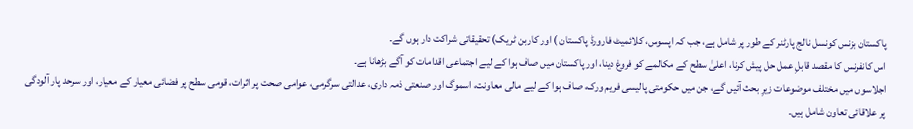پاکستان بزنس کونسل نالج پارٹنر کے طور پر شامل ہے، جب کہ اپسوس، کلائمیٹ فارورڈ پاکستان ) اور کاربن ٹریک) تحقیقاتی شراکت دار ہوں گے۔
اس کانفرنس کا مقصد قابلِ عمل حل پیش کرنا، اعلیٰ سطح کے مکالمے کو فروغ دینا، اور پاکستان میں صاف ہوا کے لیے اجتماعی اقدامات کو آگے بڑھانا ہے۔
اجلاسوں میں مختلف موضوعات زیرِ بحث آئیں گے، جن میں حکومتی پالیسی فریم ورک، صاف ہوا کے لیے مالی معاونت، اسموگ اور صنعتی ذمہ داری، عدالتی سرگرمی، عوامی صحت پر اثرات، قومی سطح پر فضائی معیار کے معیار، اور سرحد پار آلودگی پر علاقائی تعاون شامل ہیں۔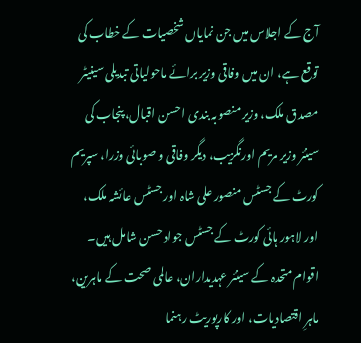آج کے اجلاس میں جن نمایاں شخصیات کے خطاب کی توقع ہے، ان میں وفاقی وزیر برائے ماحولیاتی تبدیلی سینیٹر مصدق ملک، وزیر منصوبہ بندی احسن اقبال، پنجاب کی سینئر وزیر مریم اورنگزیب، دیگر وفاقی و صوبائی وزرا، سپریم کورٹ کے جسٹس منصور علی شاہ اور جسٹس عائشہ ملک، اور لاہور ہائی کورٹ کے جسٹس جواد حسن شامل ہیں۔
اقوام متحدہ کے سینئر عہدیداران، عالمی صحت کے ماہرین، ماہرِ اقتصادیات، اور کارپوریٹ رہنما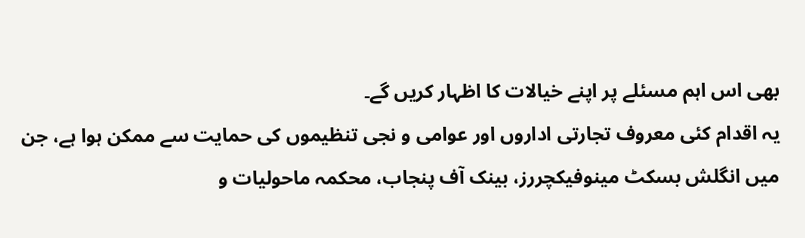بھی اس اہم مسئلے پر اپنے خیالات کا اظہار کریں گے۔
یہ اقدام کئی معروف تجارتی اداروں اور عوامی و نجی تنظیموں کی حمایت سے ممکن ہوا ہے، جن میں انگلش بسکٹ مینوفیکچررز، بینک آف پنجاب، محکمہ ماحولیات و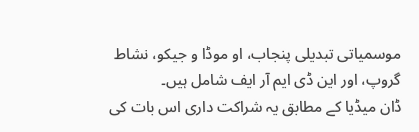موسمیاتی تبدیلی پنجاب، او موڈا و جیکو، نشاط گروپ، اور این ڈی ایم آر ایف شامل ہیں۔
ڈان میڈیا کے مطابق یہ شراکت داری اس بات کی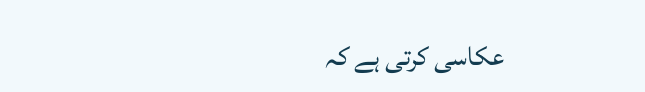عکاسی کرتی ہے کہ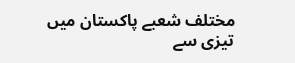مختلف شعبے پاکستان میں تیزی سے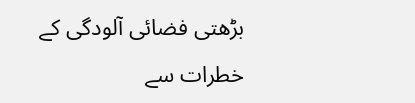بڑھتی فضائی آلودگی کے خطرات سے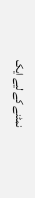نمٹنے کے لیے ایک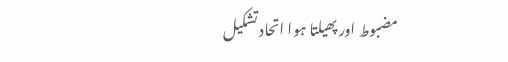مضبوط اور پھیلتا ہوا اتحاد تشکیل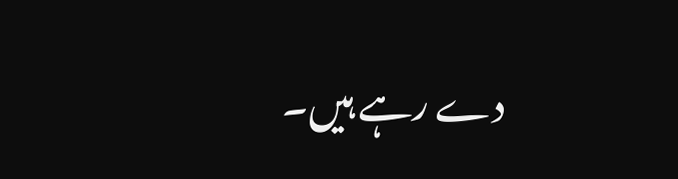دے رہے ہیں۔